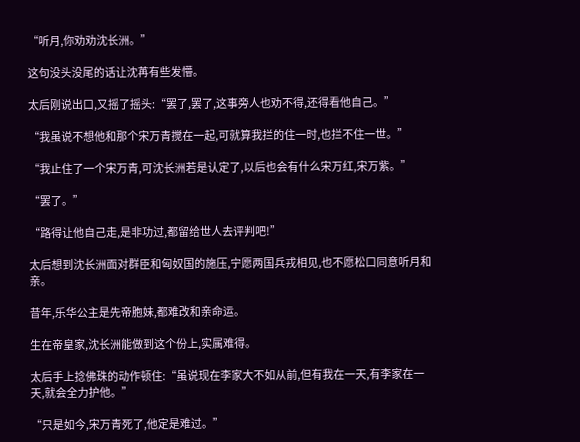“听月,你劝劝沈长洲。”

这句没头没尾的话让沈苒有些发懵。

太后刚说出口,又摇了摇头:“罢了,罢了,这事旁人也劝不得,还得看他自己。”

“我虽说不想他和那个宋万青搅在一起,可就算我拦的住一时,也拦不住一世。”

“我止住了一个宋万青,可沈长洲若是认定了,以后也会有什么宋万红,宋万紫。”

“罢了。”

“路得让他自己走,是非功过,都留给世人去评判吧!”

太后想到沈长洲面对群臣和匈奴国的施压,宁愿两国兵戎相见,也不愿松口同意听月和亲。

昔年,乐华公主是先帝胞妹,都难改和亲命运。

生在帝皇家,沈长洲能做到这个份上,实属难得。

太后手上捻佛珠的动作顿住:“虽说现在李家大不如从前,但有我在一天,有李家在一天,就会全力护他。”

“只是如今,宋万青死了,他定是难过。”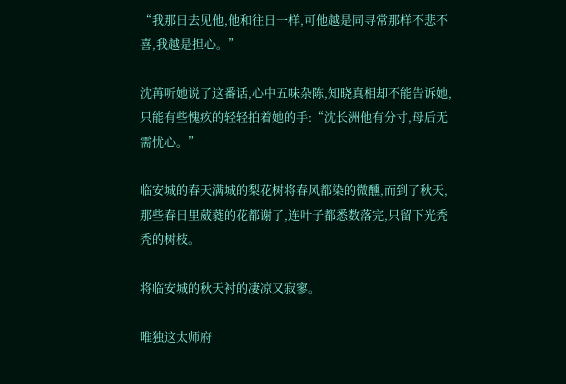“我那日去见他,他和往日一样,可他越是同寻常那样不悲不喜,我越是担心。”

沈苒听她说了这番话,心中五味杂陈,知晓真相却不能告诉她,只能有些愧疚的轻轻拍着她的手:“沈长洲他有分寸,母后无需忧心。”

临安城的春天满城的梨花树将春风都染的微醺,而到了秋天,那些春日里葳蕤的花都谢了,连叶子都悉数落完,只留下光秃秃的树枝。

将临安城的秋天衬的凄凉又寂寥。

唯独这太师府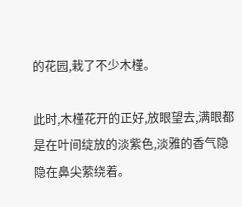的花园,栽了不少木槿。

此时,木槿花开的正好,放眼望去,满眼都是在叶间绽放的淡紫色,淡雅的香气隐隐在鼻尖萦绕着。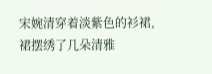宋婉清穿着淡紫色的衫裙,裙摆绣了几朵清雅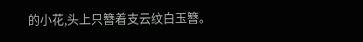的小花,头上只簪着支云纹白玉簪。